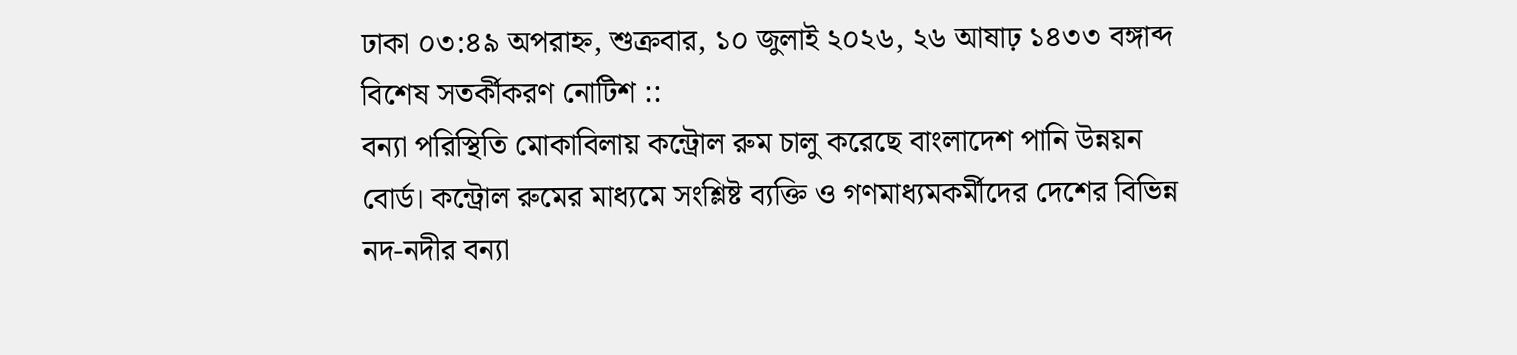ঢাকা ০৩:৪৯ অপরাহ্ন, শুক্রবার, ১০ জুলাই ২০২৬, ২৬ আষাঢ় ১৪৩৩ বঙ্গাব্দ
বিশেষ সতর্কীকরণ নোটিশ ::
বন্যা পরিস্থিতি মোকাবিলায় কন্ট্রোল রুম চালু করেছে বাংলাদেশ পানি উন্নয়ন বোর্ড। কন্ট্রোল রুমের মাধ্যমে সংশ্লিষ্ট ব্যক্তি ও গণমাধ্যমকর্মীদের দেশের বিভিন্ন নদ-নদীর বন্যা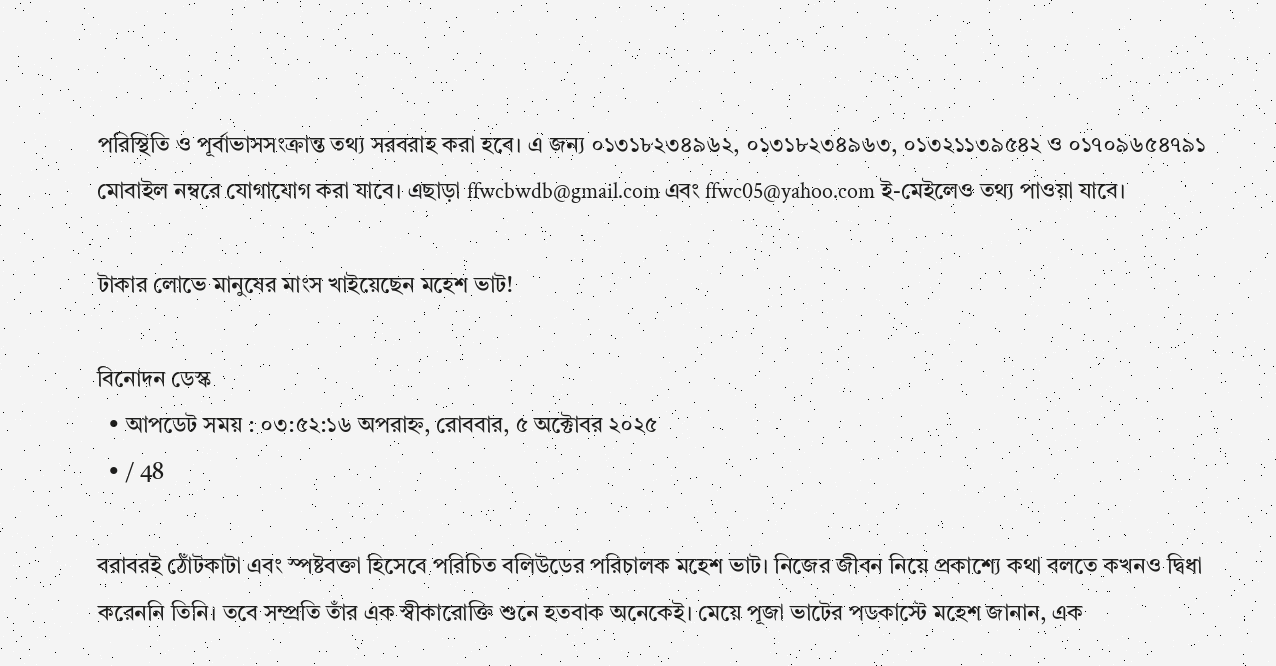পরিস্থিতি ও পূর্বাভাসসংক্রান্ত তথ্য সরবরাহ করা হবে। এ জন্য ০১৩১৮২৩৪৯৬২, ০১৩১৮২৩৪৯৬৩, ০১৩২১১৩৯৫৪২ ও ০১৭০৯৬৫৪৭৯১ মোবাইল নম্বরে যোগাযোগ করা যাবে। এছাড়া ffwcbwdb@gmail.com এবং ffwc05@yahoo.com ই-মেইলেও তথ্য পাওয়া যাবে।

টাকার লোভে মানুষের মাংস খাইয়েছেন মহেশ ভাট!

বিনোদন ডেস্ক
  • আপডেট সময় : ০৩:৫২:১৬ অপরাহ্ন, রোববার, ৫ অক্টোবর ২০২৫
  • / 48

বরাবরই ঠোঁটকাটা এবং স্পষ্টবক্তা হিসেবে পরিচিত বলিউডের পরিচালক মহেশ ভাট। নিজের জীবন নিয়ে প্রকাশ্যে কথা বলতে কখনও দ্বিধা করেননি তিনি। তবে সম্প্রতি তাঁর এক স্বীকারোক্তি শুনে হতবাক অনেকেই। মেয়ে পূজা ভাটের পডকাস্টে মহেশ জানান, এক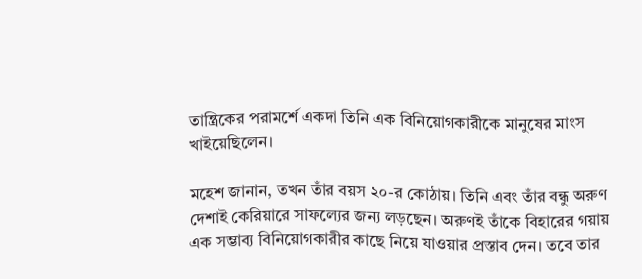তান্ত্রিকের পরামর্শে একদা তিনি এক বিনিয়োগকারীকে মানুষের মাংস খাইয়েছিলেন।

মহেশ জানান, তখন তাঁর বয়স ২০-র কোঠায়। তিনি এবং তাঁর বন্ধু অরুণ দেশাই কেরিয়ারে সাফল্যের জন্য লড়ছেন। অরুণই তাঁকে বিহারের গয়ায় এক সম্ভাব্য বিনিয়োগকারীর কাছে নিয়ে যাওয়ার প্রস্তাব দেন। তবে তার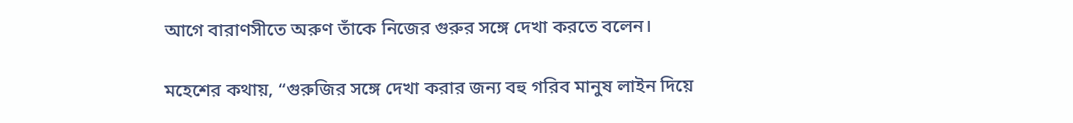আগে বারাণসীতে অরুণ তাঁকে নিজের গুরুর সঙ্গে দেখা করতে বলেন।

মহেশের কথায়, “গুরুজির সঙ্গে দেখা করার জন্য বহু গরিব মানুষ লাইন দিয়ে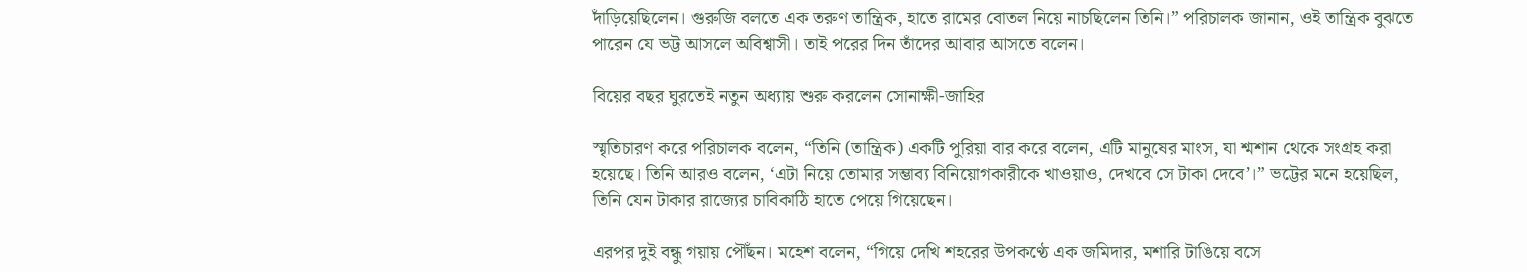দাঁড়িয়েছিলেন। গুরুজি বলতে এক তরুণ তান্ত্রিক, হাতে রামের বোতল নিয়ে নাচছিলেন তিনি।” পরিচালক জানান, ওই তান্ত্রিক বুঝতে পারেন যে ভট্ট আসলে অবিশ্বাসী। তাই পরের দিন তাঁদের আবার আসতে বলেন।

বিয়ের বছর ঘুরতেই নতুন অধ্যায় শুরু করলেন সোনাক্ষী-জাহির

স্মৃতিচারণ করে পরিচালক বলেন, “তিনি (তান্ত্রিক) একটি পুরিয়া বার করে বলেন, এটি মানুষের মাংস, যা শ্মশান থেকে সংগ্রহ করা হয়েছে। তিনি আরও বলেন, ‘এটা নিয়ে তোমার সম্ভাব্য বিনিয়োগকারীকে খাওয়াও, দেখবে সে টাকা দেবে’।” ভট্টের মনে হয়েছিল, তিনি যেন টাকার রাজ্যের চাবিকাঠি হাতে পেয়ে গিয়েছেন।

এরপর দুই বন্ধু গয়ায় পৌঁছন। মহেশ বলেন, “গিয়ে দেখি শহরের উপকণ্ঠে এক জমিদার, মশারি টাঙিয়ে বসে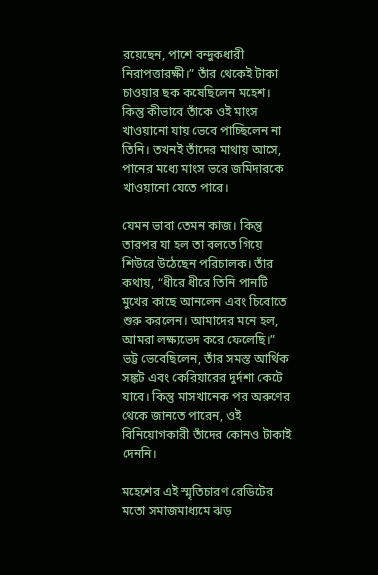রয়েছেন, পাশে বন্দুকধারী নিরাপত্তারক্ষী।” তাঁর থেকেই টাকা চাওয়ার ছক কষেছিলেন মহেশ। কিন্তু কীভাবে তাঁকে ওই মাংস খাওয়ানো যায় ভেবে পাচ্ছিলেন না তিনি। তখনই তাঁদের মাথায় আসে, পানের মধ্যে মাংস ভরে জমিদারকে খাওয়ানো যেতে পারে।

যেমন ভাবা তেমন কাজ। কিন্তু তারপর যা হল তা বলতে গিয়ে শিউরে উঠেছেন পরিচালক। তাঁর কথায়, “ধীরে ধীরে তিনি পানটি মুখের কাছে আনলেন এবং চিবোতে শুরু করলেন। আমাদের মনে হল, আমরা লক্ষ্যভেদ করে ফেলেছি।” ভট্ট ভেবেছিলেন, তাঁর সমস্ত আর্থিক সঙ্কট এবং কেরিয়ারের দুর্দশা কেটে যাবে। কিন্তু মাসখানেক পর অরুণের থেকে জানতে পারেন, ওই বিনিয়োগকারী তাঁদের কোনও টাকাই দেননি।

মহেশের এই স্মৃতিচারণ রেডিটের মতো সমাজমাধ্যমে ঝড়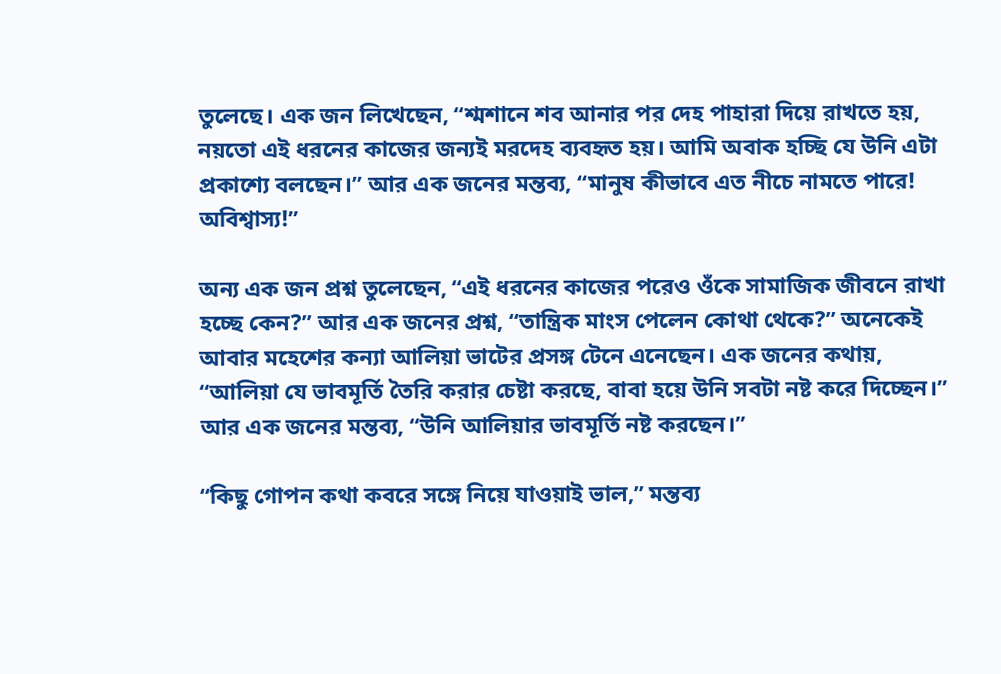তুলেছে। এক জন লিখেছেন, “শ্মশানে শব আনার পর দেহ পাহারা দিয়ে রাখতে হয়, নয়তো এই ধরনের কাজের জন্যই মরদেহ ব্যবহৃত হয়। আমি অবাক হচ্ছি যে উনি এটা প্রকাশ্যে বলছেন।” আর এক জনের মন্তব্য, “মানুষ কীভাবে এত নীচে নামতে পারে! অবিশ্বাস্য!”

অন্য এক জন প্রশ্ন তুলেছেন, “এই ধরনের কাজের পরেও ওঁকে সামাজিক জীবনে রাখা হচ্ছে কেন?” আর এক জনের প্রশ্ন, “তান্ত্রিক মাংস পেলেন কোথা থেকে?” অনেকেই আবার মহেশের কন্যা আলিয়া ভাটের প্রসঙ্গ টেনে এনেছেন। এক জনের কথায়, “আলিয়া যে ভাবমূর্তি তৈরি করার চেষ্টা করছে, বাবা হয়ে উনি সবটা নষ্ট করে দিচ্ছেন।” আর এক জনের মন্তব্য, “উনি আলিয়ার ভাবমূর্তি নষ্ট করছেন।”

“কিছু গোপন কথা কবরে সঙ্গে নিয়ে যাওয়াই ভাল,” মন্তব্য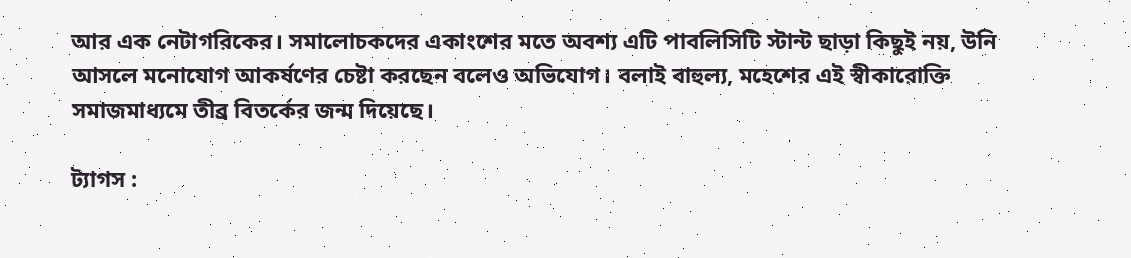আর এক নেটাগরিকের। সমালোচকদের একাংশের মতে অবশ্য এটি পাবলিসিটি স্টান্ট ছাড়া কিছুই নয়, উনি আসলে মনোযোগ আকর্ষণের চেষ্টা করছেন বলেও অভিযোগ। বলাই বাহুল্য, মহেশের এই স্বীকারোক্তি সমাজমাধ্যমে তীব্র বিতর্কের জন্ম দিয়েছে।

ট্যাগস :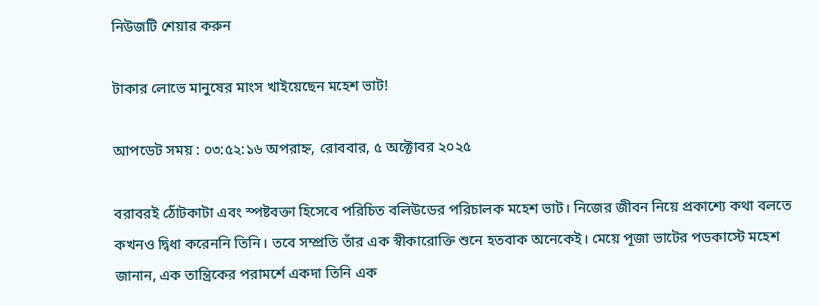নিউজটি শেয়ার করুন

টাকার লোভে মানুষের মাংস খাইয়েছেন মহেশ ভাট!

আপডেট সময় : ০৩:৫২:১৬ অপরাহ্ন, রোববার, ৫ অক্টোবর ২০২৫

বরাবরই ঠোঁটকাটা এবং স্পষ্টবক্তা হিসেবে পরিচিত বলিউডের পরিচালক মহেশ ভাট। নিজের জীবন নিয়ে প্রকাশ্যে কথা বলতে কখনও দ্বিধা করেননি তিনি। তবে সম্প্রতি তাঁর এক স্বীকারোক্তি শুনে হতবাক অনেকেই। মেয়ে পূজা ভাটের পডকাস্টে মহেশ জানান, এক তান্ত্রিকের পরামর্শে একদা তিনি এক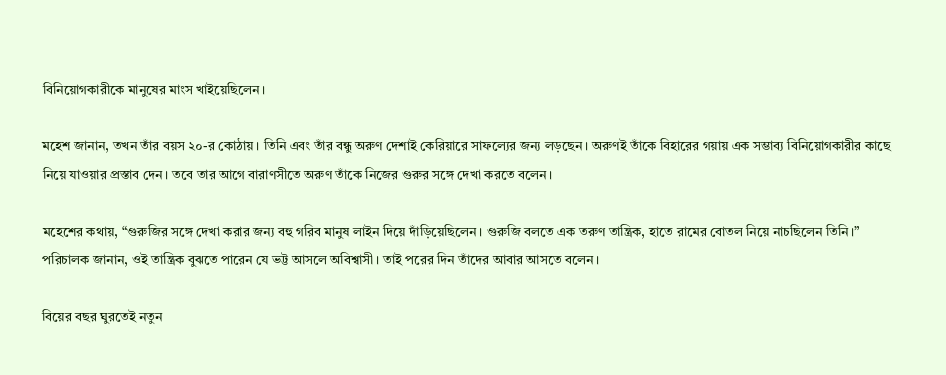বিনিয়োগকারীকে মানুষের মাংস খাইয়েছিলেন।

মহেশ জানান, তখন তাঁর বয়স ২০-র কোঠায়। তিনি এবং তাঁর বন্ধু অরুণ দেশাই কেরিয়ারে সাফল্যের জন্য লড়ছেন। অরুণই তাঁকে বিহারের গয়ায় এক সম্ভাব্য বিনিয়োগকারীর কাছে নিয়ে যাওয়ার প্রস্তাব দেন। তবে তার আগে বারাণসীতে অরুণ তাঁকে নিজের গুরুর সঙ্গে দেখা করতে বলেন।

মহেশের কথায়, “গুরুজির সঙ্গে দেখা করার জন্য বহু গরিব মানুষ লাইন দিয়ে দাঁড়িয়েছিলেন। গুরুজি বলতে এক তরুণ তান্ত্রিক, হাতে রামের বোতল নিয়ে নাচছিলেন তিনি।” পরিচালক জানান, ওই তান্ত্রিক বুঝতে পারেন যে ভট্ট আসলে অবিশ্বাসী। তাই পরের দিন তাঁদের আবার আসতে বলেন।

বিয়ের বছর ঘুরতেই নতুন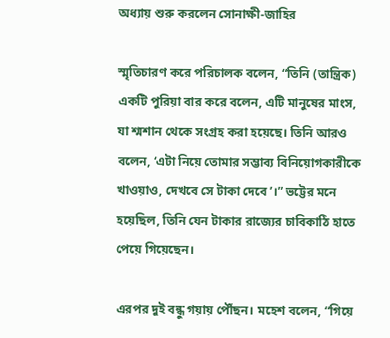অধ্যায় শুরু করলেন সোনাক্ষী-জাহির

স্মৃতিচারণ করে পরিচালক বলেন, “তিনি (তান্ত্রিক) একটি পুরিয়া বার করে বলেন, এটি মানুষের মাংস, যা শ্মশান থেকে সংগ্রহ করা হয়েছে। তিনি আরও বলেন, ‘এটা নিয়ে তোমার সম্ভাব্য বিনিয়োগকারীকে খাওয়াও, দেখবে সে টাকা দেবে’।” ভট্টের মনে হয়েছিল, তিনি যেন টাকার রাজ্যের চাবিকাঠি হাতে পেয়ে গিয়েছেন।

এরপর দুই বন্ধু গয়ায় পৌঁছন। মহেশ বলেন, “গিয়ে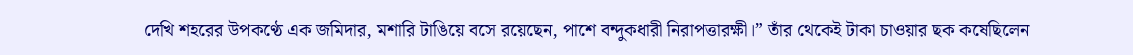দেখি শহরের উপকণ্ঠে এক জমিদার, মশারি টাঙিয়ে বসে রয়েছেন, পাশে বন্দুকধারী নিরাপত্তারক্ষী।” তাঁর থেকেই টাকা চাওয়ার ছক কষেছিলেন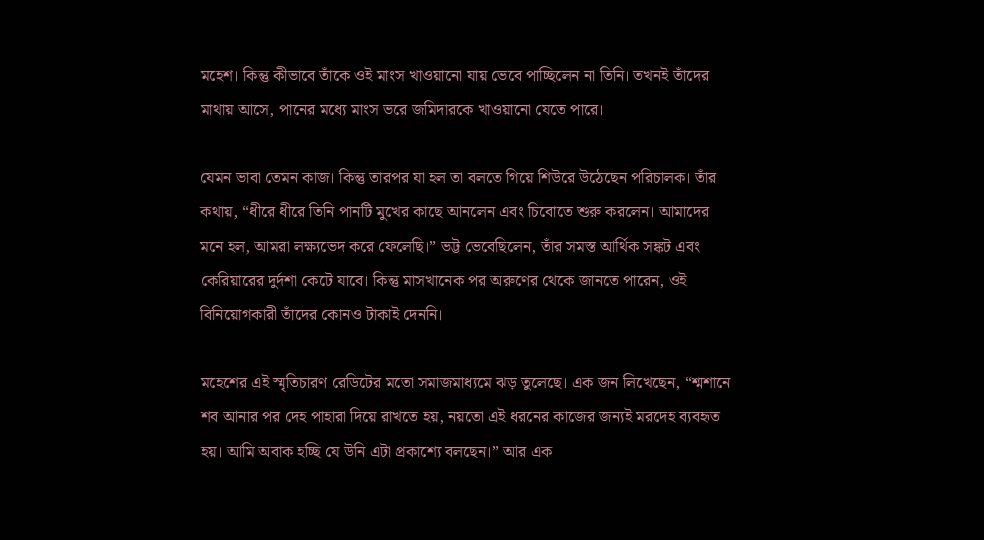মহেশ। কিন্তু কীভাবে তাঁকে ওই মাংস খাওয়ানো যায় ভেবে পাচ্ছিলেন না তিনি। তখনই তাঁদের মাথায় আসে, পানের মধ্যে মাংস ভরে জমিদারকে খাওয়ানো যেতে পারে।

যেমন ভাবা তেমন কাজ। কিন্তু তারপর যা হল তা বলতে গিয়ে শিউরে উঠেছেন পরিচালক। তাঁর কথায়, “ধীরে ধীরে তিনি পানটি মুখের কাছে আনলেন এবং চিবোতে শুরু করলেন। আমাদের মনে হল, আমরা লক্ষ্যভেদ করে ফেলেছি।” ভট্ট ভেবেছিলেন, তাঁর সমস্ত আর্থিক সঙ্কট এবং কেরিয়ারের দুর্দশা কেটে যাবে। কিন্তু মাসখানেক পর অরুণের থেকে জানতে পারেন, ওই বিনিয়োগকারী তাঁদের কোনও টাকাই দেননি।

মহেশের এই স্মৃতিচারণ রেডিটের মতো সমাজমাধ্যমে ঝড় তুলেছে। এক জন লিখেছেন, “শ্মশানে শব আনার পর দেহ পাহারা দিয়ে রাখতে হয়, নয়তো এই ধরনের কাজের জন্যই মরদেহ ব্যবহৃত হয়। আমি অবাক হচ্ছি যে উনি এটা প্রকাশ্যে বলছেন।” আর এক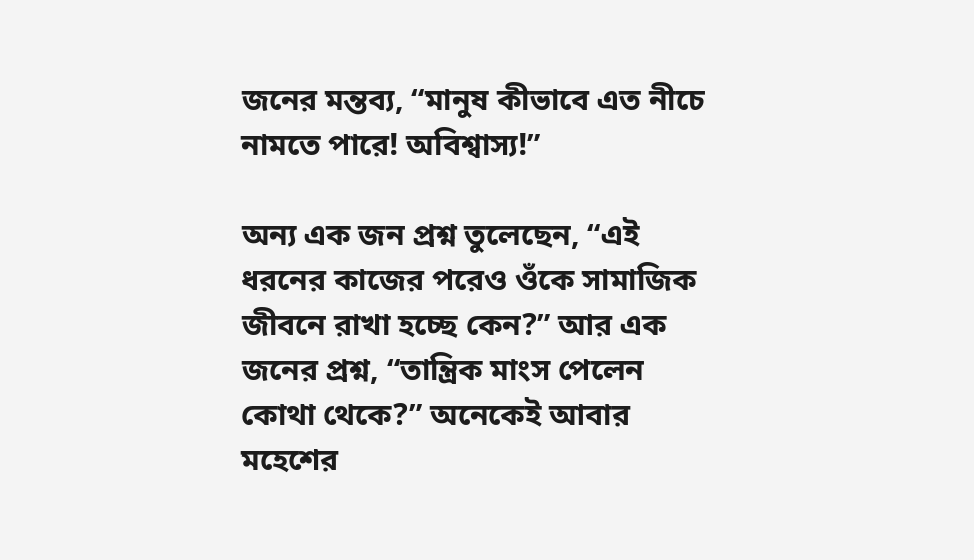জনের মন্তব্য, “মানুষ কীভাবে এত নীচে নামতে পারে! অবিশ্বাস্য!”

অন্য এক জন প্রশ্ন তুলেছেন, “এই ধরনের কাজের পরেও ওঁকে সামাজিক জীবনে রাখা হচ্ছে কেন?” আর এক জনের প্রশ্ন, “তান্ত্রিক মাংস পেলেন কোথা থেকে?” অনেকেই আবার মহেশের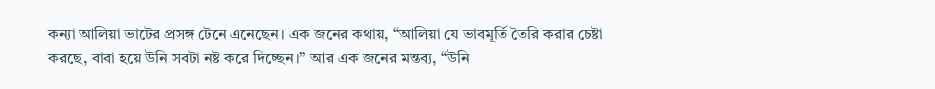কন্যা আলিয়া ভাটের প্রসঙ্গ টেনে এনেছেন। এক জনের কথায়, “আলিয়া যে ভাবমূর্তি তৈরি করার চেষ্টা করছে, বাবা হয়ে উনি সবটা নষ্ট করে দিচ্ছেন।” আর এক জনের মন্তব্য, “উনি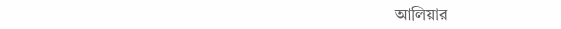আলিয়ার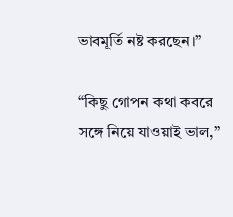ভাবমূর্তি নষ্ট করছেন।”

“কিছু গোপন কথা কবরে সঙ্গে নিয়ে যাওয়াই ভাল,”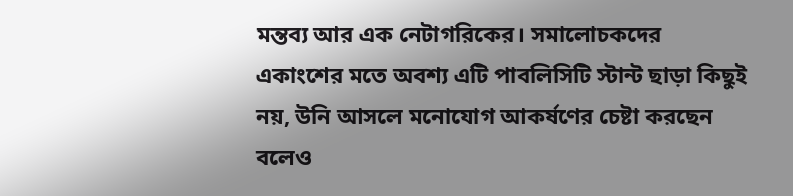মন্তব্য আর এক নেটাগরিকের। সমালোচকদের একাংশের মতে অবশ্য এটি পাবলিসিটি স্টান্ট ছাড়া কিছুই নয়, উনি আসলে মনোযোগ আকর্ষণের চেষ্টা করছেন বলেও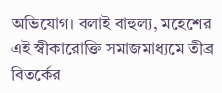অভিযোগ। বলাই বাহুল্য, মহেশের এই স্বীকারোক্তি সমাজমাধ্যমে তীব্র বিতর্কের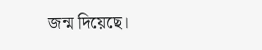জন্ম দিয়েছে।